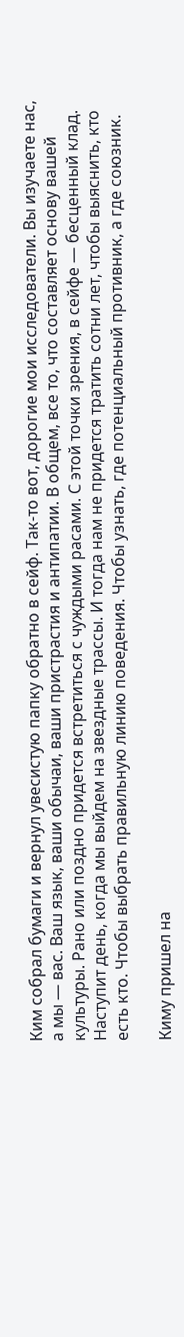Ким собрал бумаги и вернул увесистую папку обратно в сейф. Так-то вот, дорогие мои исследователи. Вы изучаете нас, а мы — вас. Ваш язык, ваши обычаи, ваши пристрастия и антипатии. В общем, все то, что составляет основу вашей культуры. Рано или поздно придется встретиться с чуждыми расами. С этой точки зрения, в сейфе — бесценный клад. Наступит день, когда мы выйдем на звездные трассы. И тогда нам не придется тратить сотни лет, чтобы выяснить, кто есть кто. Чтобы выбрать правильную линию поведения. Чтобы узнать, где потенциальный противник, а где союзник.

Киму пришел на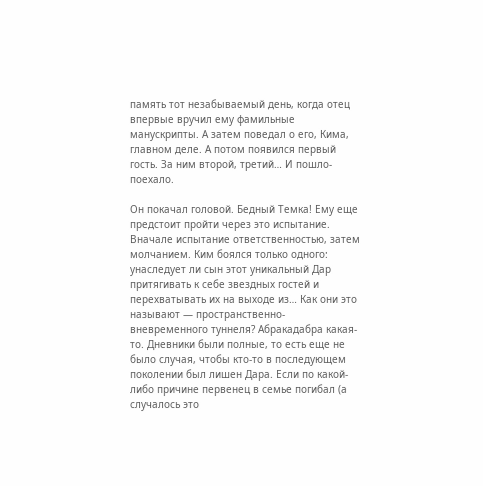память тот незабываемый день, когда отец впервые вручил ему фамильные манускрипты. А затем поведал о его, Кима, главном деле. А потом появился первый гость. За ним второй, третий… И пошло-поехало.

Он покачал головой. Бедный Темка! Ему еще предстоит пройти через это испытание. Вначале испытание ответственностью, затем молчанием. Ким боялся только одного: унаследует ли сын этот уникальный Дар притягивать к себе звездных гостей и перехватывать их на выходе из… Как они это называют — пространственно-вневременного туннеля? Абракадабра какая-то. Дневники были полные, то есть еще не было случая, чтобы кто-то в последующем поколении был лишен Дара. Если по какой-либо причине первенец в семье погибал (а случалось это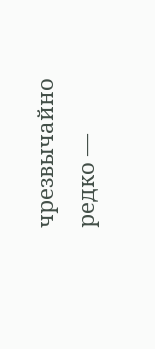чрезвычайно редко —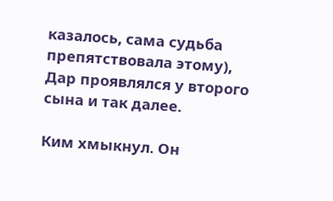казалось, сама судьба препятствовала этому), Дар проявлялся у второго сына и так далее.

Ким хмыкнул. Он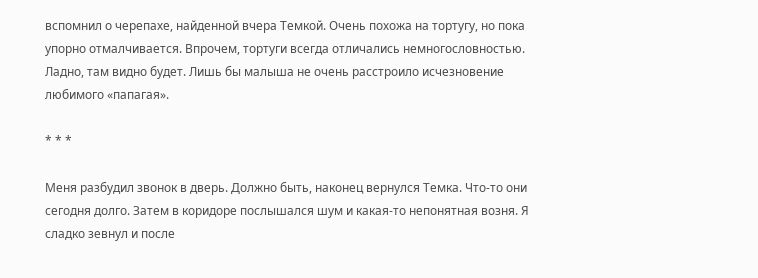вспомнил о черепахе, найденной вчера Темкой. Очень похожа на тортугу, но пока упорно отмалчивается. Впрочем, тортуги всегда отличались немногословностью. Ладно, там видно будет. Лишь бы малыша не очень расстроило исчезновение любимого «папагая».

* * *

Меня разбудил звонок в дверь. Должно быть, наконец вернулся Темка. Что-то они сегодня долго. Затем в коридоре послышался шум и какая-то непонятная возня. Я сладко зевнул и после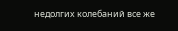недолгих колебаний все же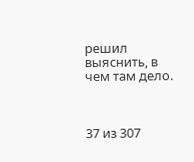решил выяснить, в чем там дело.



37 из 307